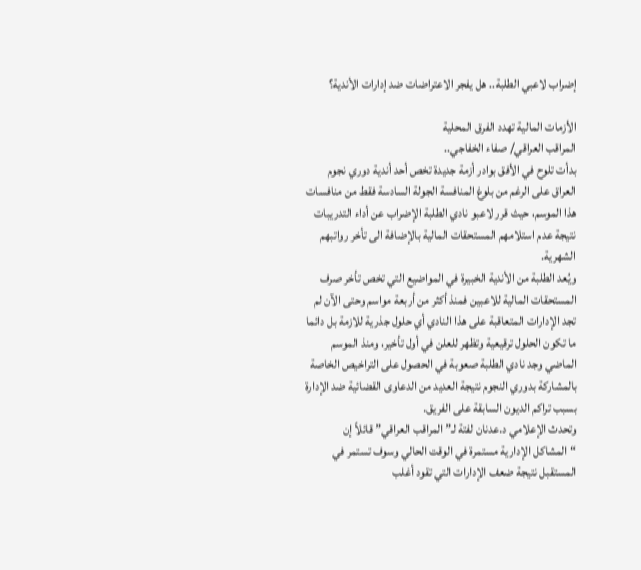إضراب لاعبي الطلبة.. هل يفجر الاعتراضات ضد إدارات الأندية؟

الأزمات المالية تهدد الفرق المحلية
المراقب العراقي/ صفاء الخفاجي..
بدأت تلوح في الأفق بوادر أزمة جديدة تخص أحد أندية دوري نجوم العراق على الرغم من بلوغ المنافسة الجولة السادسة فقط من منافسات هذا الموسم، حيث قرر لاعبو نادي الطلبة الإضراب عن أداء التدريبات نتيجة عدم استلامهم المستحقات المالية بالإضافة الى تأخر رواتبهم الشهرية.
ويُعد الطلبة من الأندية الخبيرة في المواضيع التي تخص تأخر صرف المستحقات المالية للاعبين فمنذ أكثر من أربعة مواسم وحتى الآن لم تجد الإدارات المتعاقبة على هذا النادي أي حلول جذرية للازمة بل دائما ما تكون الحلول ترقيعية وتظهر للعلن في أول تأخير، ومنذ الموسم الماضي وجد نادي الطلبة صعوبة في الحصول على التراخيص الخاصة بالمشاركة بدوري النجوم نتيجة العديد من الدعاوى القضائية ضد الإدارة بسبب تراكم الديون السابقة على الفريق.
وتحدث الإعلامي د.عدنان لفتة لـ”المراقب العراقي” قائلاً إن “المشاكل الإدارية مستمرة في الوقت الحالي وسوف تستمر في المستقبل نتيجة ضعف الإدارات التي تقود أغلب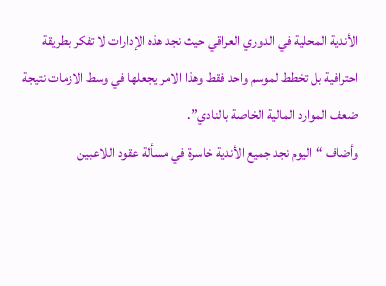الأندية المحلية في الدوري العراقي حيث نجد هذه الإدارات لا تفكر بطريقة احترافية بل تخطط لموسم واحد فقط وهذا الامر يجعلها في وسط الازمات نتيجة ضعف الموارد المالية الخاصة بالنادي”.
وأضاف “اليوم نجد جميع الأندية خاسرة في مسألة عقود اللاعبين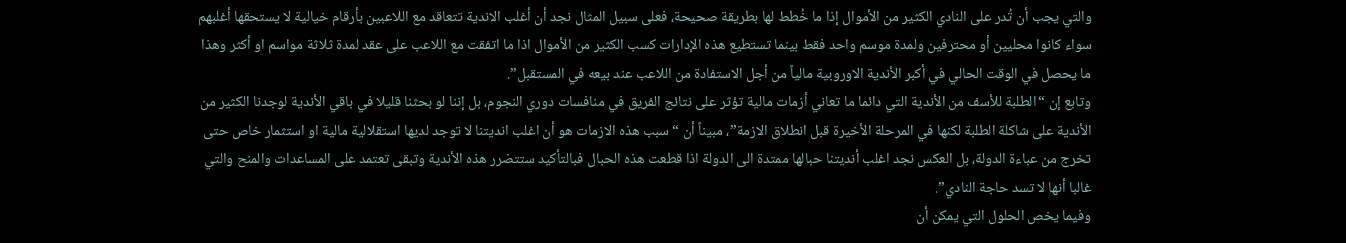والتي يجب أن تُدر على النادي الكثير من الأموال إذا ما خُطط لها بطريقة صحيحة، فعلى سبيل المثال نجد أن أغلب الاندية تتعاقد مع اللاعبين بأرقام خيالية لا يستحقها أغلبهم سواء كانوا محليين أو محترفين ولمدة موسم واحد فقط بينما تستطيع هذه الإدارات كسب الكثير من الأموال اذا ما اتفقت مع اللاعب على عقد لمدة ثلاثة مواسم او أكثر وهذا ما يحصل في الوقت الحالي في أكبر الأندية الاوروبية مالياً من أجل الاستفادة من اللاعب عند بيعه في المستقبل”.
وتابع إن “الطلبة للأسف من الأندية التي دائما ما تعاني أزمات مالية تؤثر على نتائج الفريق في منافسات دوري النجوم، بل إننا لو بحثنا قليلا في باقي الأندية لوجدنا الكثير من الأندية على شاكلة الطلبة لكنها في المرحلة الأخيرة قبل انطلاق الازمة”، مبيناً أن “سبب هذه الازمات هو أن اغلب انديتنا لا توجد لديها استقلالية مالية او استثمار خاص حتى تخرج من عباءة الدولة، بل العكس نجد اغلب أنديتنا حبالها ممتدة الى الدولة اذا قطعت هذه الحبال فبالتأكيد ستتضرر هذه الأندية وتبقى تعتمد على المساعدات والمنح والتي غالبا أنها لا تسد حاجة النادي”.
وفيما يخص الحلول التي يمكن أن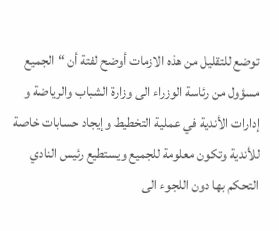توضع للتقليل من هذه الازمات أوضح لفتة أن “الجميع مسؤول من رئاسة الوزراء الى وزارة الشباب والرياضة و إدارات الأندية في عملية التخطيط وإيجاد حسابات خاصة للأندية وتكون معلومة للجميع ويستطيع رئيس النادي التحكم بها دون اللجوء الى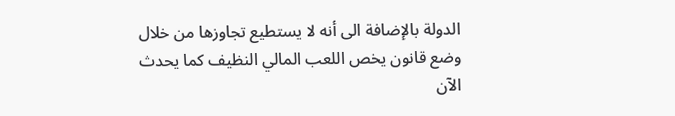الدولة بالإضافة الى أنه لا يستطيع تجاوزها من خلال وضع قانون يخص اللعب المالي النظيف كما يحدث الآن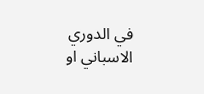في الدوري الاسباني او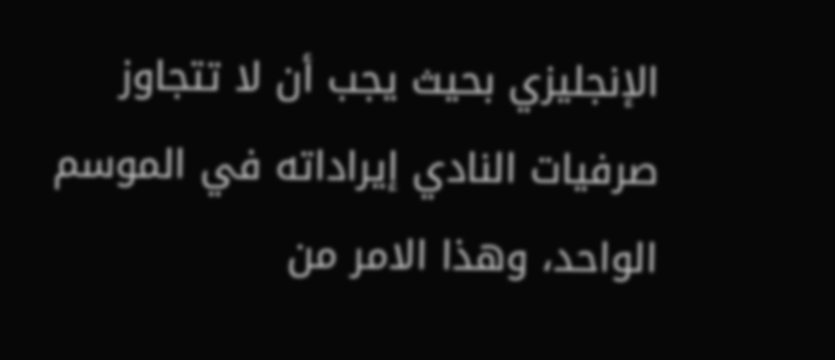الإنجليزي بحيث يجب أن لا تتجاوز صرفيات النادي إيراداته في الموسم الواحد، وهذا الامر من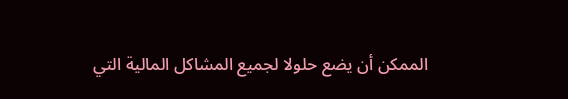الممكن أن يضع حلولا لجميع المشاكل المالية التي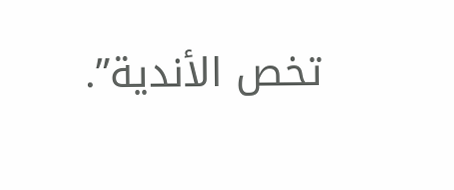تخص الأندية”.